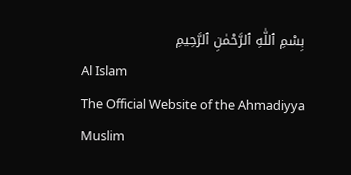بِسْمِ ٱللّٰهِ ٱلرَّحْمٰنِ ٱلرَّحِيمِ
Al Islam
The Official Website of the Ahmadiyya Muslim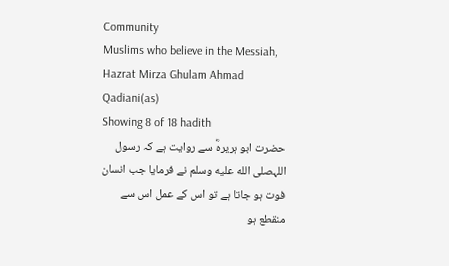Community
Muslims who believe in the Messiah,
Hazrat Mirza Ghulam Ahmad Qadiani(as)
Showing 8 of 18 hadith
حضرت ابو ہریرہؓ سے روایت ہے کہ رسول اللہصلى الله عليه وسلم نے فرمایا جب انسان فوت ہو جاتا ہے تو اس کے عمل اس سے منقطع ہو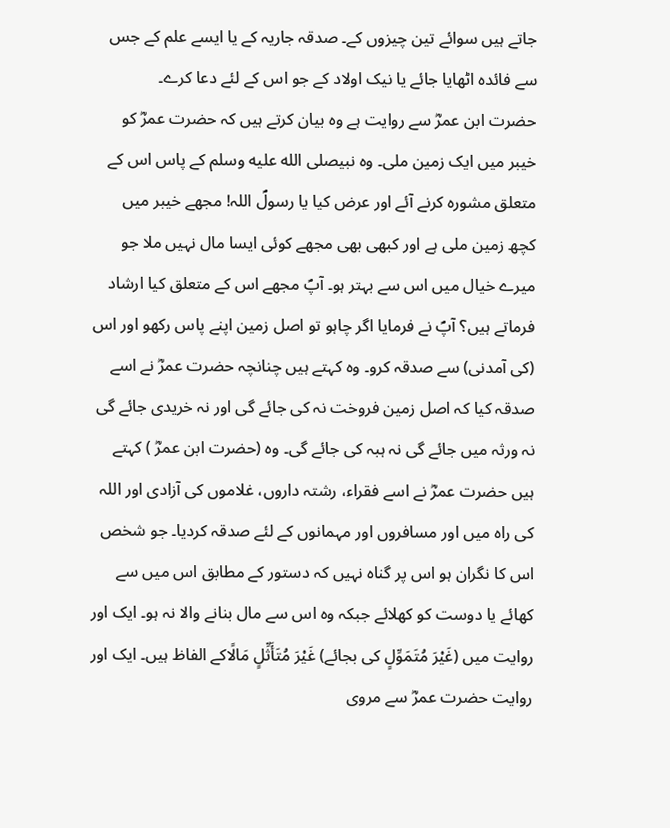جاتے ہیں سوائے تین چیزوں کے۔ صدقہ جاریہ کے یا ایسے علم کے جس سے فائدہ اٹھایا جائے یا نیک اولاد کے جو اس کے لئے دعا کرے۔
حضرت ابن عمرؓ سے روایت ہے وہ بیان کرتے ہیں کہ حضرت عمرؓ کو خیبر میں ایک زمین ملی۔ وہ نبیصلى الله عليه وسلم کے پاس اس کے متعلق مشورہ کرنے آئے اور عرض کیا یا رسولؐ اللہ! مجھے خیبر میں کچھ زمین ملی ہے اور کبھی بھی مجھے کوئی ایسا مال نہیں ملا جو میرے خیال میں اس سے بہتر ہو۔ آپؐ مجھے اس کے متعلق کیا ارشاد فرماتے ہیں؟ آپؐ نے فرمایا اگر چاہو تو اصل زمین اپنے پاس رکھو اور اس (کی آمدنی) سے صدقہ کرو۔ وہ کہتے ہیں چنانچہ حضرت عمرؓ نے اسے صدقہ کیا کہ اصل زمین فروخت نہ کی جائے گی اور نہ خریدی جائے گی نہ ورثہ میں جائے گی نہ ہبہ کی جائے گی۔ وہ (حضرت ابن عمرؓ ) کہتے ہیں حضرت عمرؓ نے اسے فقراء، رشتہ داروں، غلاموں کی آزادی اور اللہ کی راہ میں اور مسافروں اور مہمانوں کے لئے صدقہ کردیا۔ جو شخص اس کا نگران ہو اس پر گناہ نہیں کہ دستور کے مطابق اس میں سے کھائے یا دوست کو کھلائے جبکہ وہ اس سے مال بنانے والا نہ ہو۔ ایک اور روایت میں (غَیْرَ مُتَمَوِّلٍ کی بجائے) غَیْرَ مُتَأَثِّلٍ مَالًاکے الفاظ ہیں۔ ایک اور روایت حضرت عمرؓ سے مروی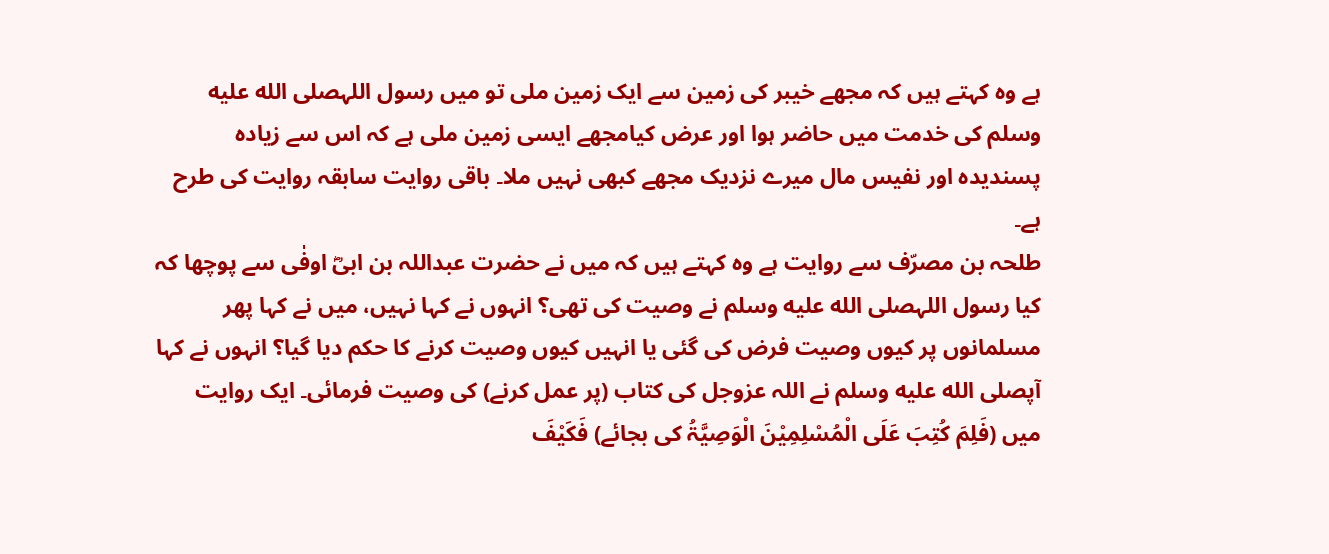ہے وہ کہتے ہیں کہ مجھے خیبر کی زمین سے ایک زمین ملی تو میں رسول اللہصلى الله عليه وسلم کی خدمت میں حاضر ہوا اور عرض کیامجھے ایسی زمین ملی ہے کہ اس سے زیادہ پسندیدہ اور نفیس مال میرے نزدیک مجھے کبھی نہیں ملا۔ باقی روایت سابقہ روایت کی طرح ہے۔
طلحہ بن مصرّف سے روایت ہے وہ کہتے ہیں کہ میں نے حضرت عبداللہ بن ابیؓ اوفٰی سے پوچھا کہ کیا رسول اللہصلى الله عليه وسلم نے وصیت کی تھی؟ انہوں نے کہا نہیں، میں نے کہا پھر مسلمانوں پر کیوں وصیت فرض کی گئی یا انہیں کیوں وصیت کرنے کا حکم دیا گیا؟ انہوں نے کہا آپصلى الله عليه وسلم نے اللہ عزوجل کی کتاب (پر عمل کرنے) کی وصیت فرمائی۔ ایک روایت میں (فَلِمَ کُتِبَ عَلَی الْمُسْلِمِیْنَ الْوَصِیَّۃُ کی بجائے) فَکَیْفَ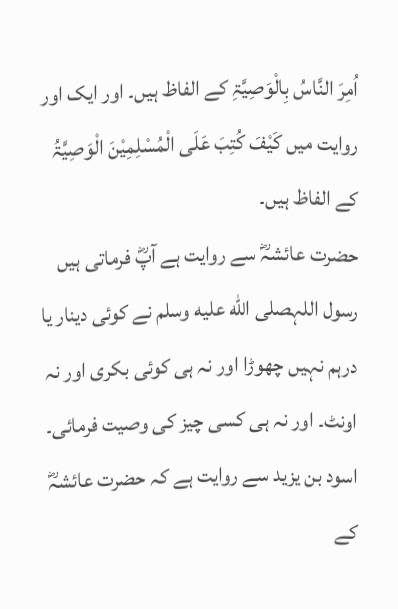اُمِرَ النَّاسُ بِالْوَصِیَّۃِ کے الفاظ ہیں۔ اور ایک اور روایت میں کَیْفَ کُتِبَ عَلَی الْمُسْلِمِیْنَ الْوَصِیَّۃُ کے الفاظ ہیں۔
حضرت عائشہؓ سے روایت ہے آپؓ فرماتی ہیں رسول اللہصلى الله عليه وسلم نے کوئی دینار یا درہم نہیں چھوڑا اور نہ ہی کوئی بکری اور نہ اونٹ۔ اور نہ ہی کسی چیز کی وصیت فرمائی۔
اسود بن یزید سے روایت ہے کہ حضرت عائشہؓ کے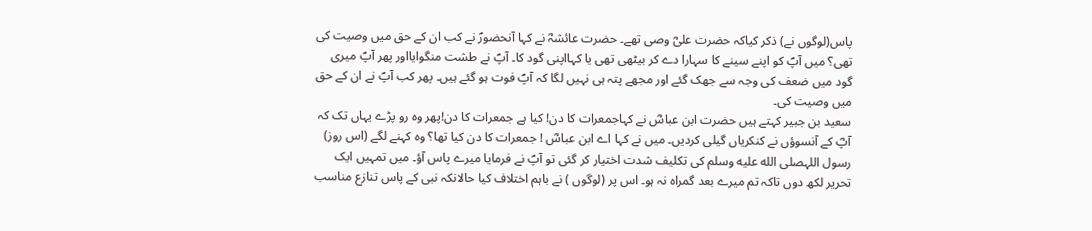پاس(لوگوں نے) ذکر کیاکہ حضرت علیؓ وصی تھے۔ حضرت عائشہؓ نے کہا آنحضورؐ نے کب ان کے حق میں وصیت کی تھی؟ میں آپؐ کو اپنے سینے کا سہارا دے کر بیٹھی تھی یا کہااپنی گود کا۔ آپؐ نے طشت منگوایااور پھر آپؐ میری گود میں ضعف کی وجہ سے جھک گئے اور مجھے پتہ ہی نہیں لگا کہ آپؐ فوت ہو گئے ہیں۔ پھر کب آپؐ نے ان کے حق میں وصیت کی۔
سعید بن جبیر کہتے ہیں حضرت ابن عباسؓ نے کہاجمعرات کا دن! کیا ہے جمعرات کا دن!پھر وہ رو پڑے یہاں تک کہ آپؓ کے آنسوؤں نے کنکریاں گیلی کردیں۔ میں نے کہا اے ابن عباسؓ ! جمعرات کا دن کیا تھا؟ وہ کہنے لگے (اس روز) رسول اللہصلى الله عليه وسلم کی تکلیف شدت اختیار کر گئی تو آپؐ نے فرمایا میرے پاس آؤ۔ میں تمہیں ایک تحریر لکھ دوں تاکہ تم میرے بعد گمراہ نہ ہو۔ اس پر (لوگوں ) نے باہم اختلاف کیا حالانکہ نبی کے پاس تنازع مناسب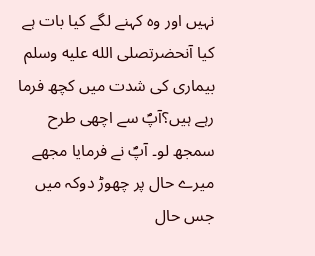نہیں اور وہ کہنے لگے کیا بات ہے کیا آنحضرتصلى الله عليه وسلم بیماری کی شدت میں کچھ فرما رہے ہیں؟آپؐ سے اچھی طرح سمجھ لو۔ آپؐ نے فرمایا مجھے میرے حال پر چھوڑ دوکہ میں جس حال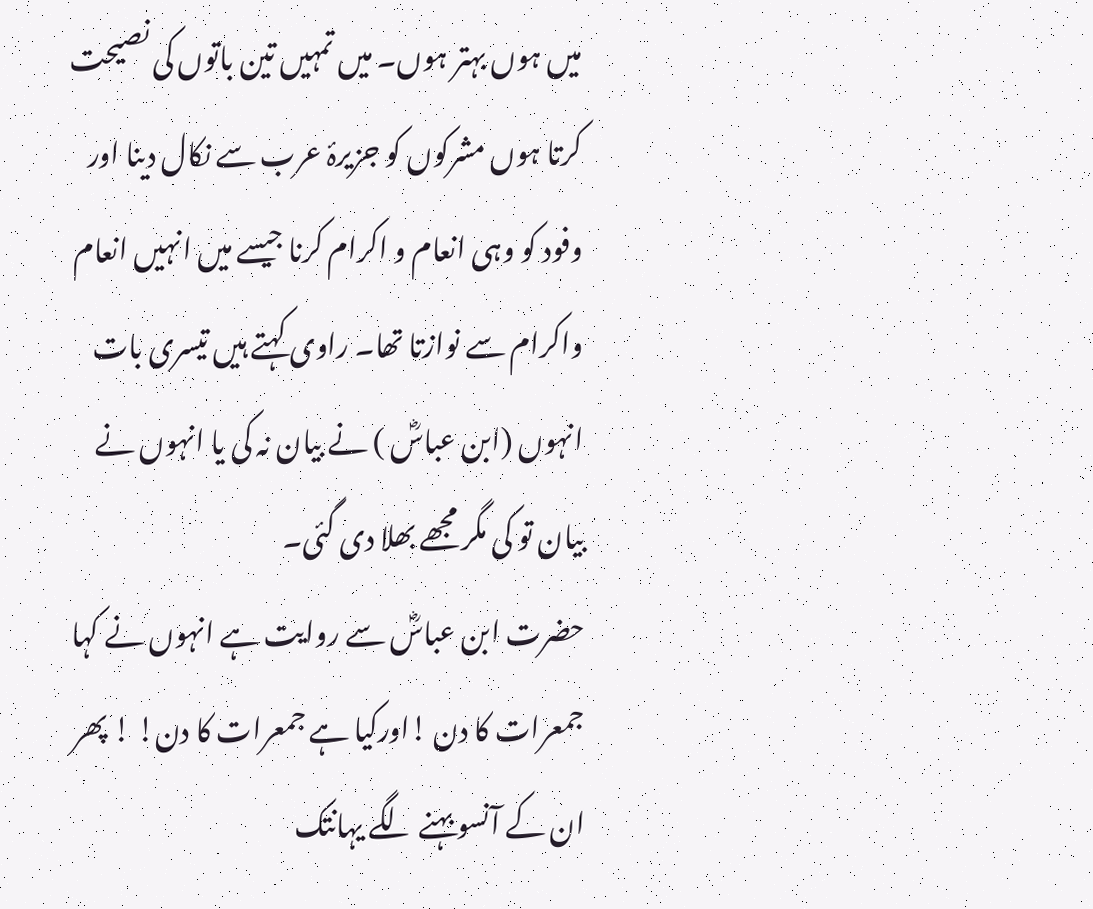میں ہوں بہتر ہوں۔ میں تمہیں تین باتوں کی نصیحت کرتا ہوں مشرکوں کو جزیرۂ عرب سے نکال دینا اور وفود کو وہی انعام و اکرام کرنا جیسے میں انہیں انعام واکرام سے نوازتا تھا۔ راوی کہتے ہیں تیسری بات انہوں (ابن عباسؓ ) نے بیان نہ کی یا انہوں نے بیان تو کی مگر مجھے بھلا دی گئی۔
حضرت ابن عباسؓ سے روایت ہے انہوں نے کہا جمعرات کا دن !اورکیا ہے جمعرات کا دن! ! پھر ان کے آنسو بہنے لگے یہانتک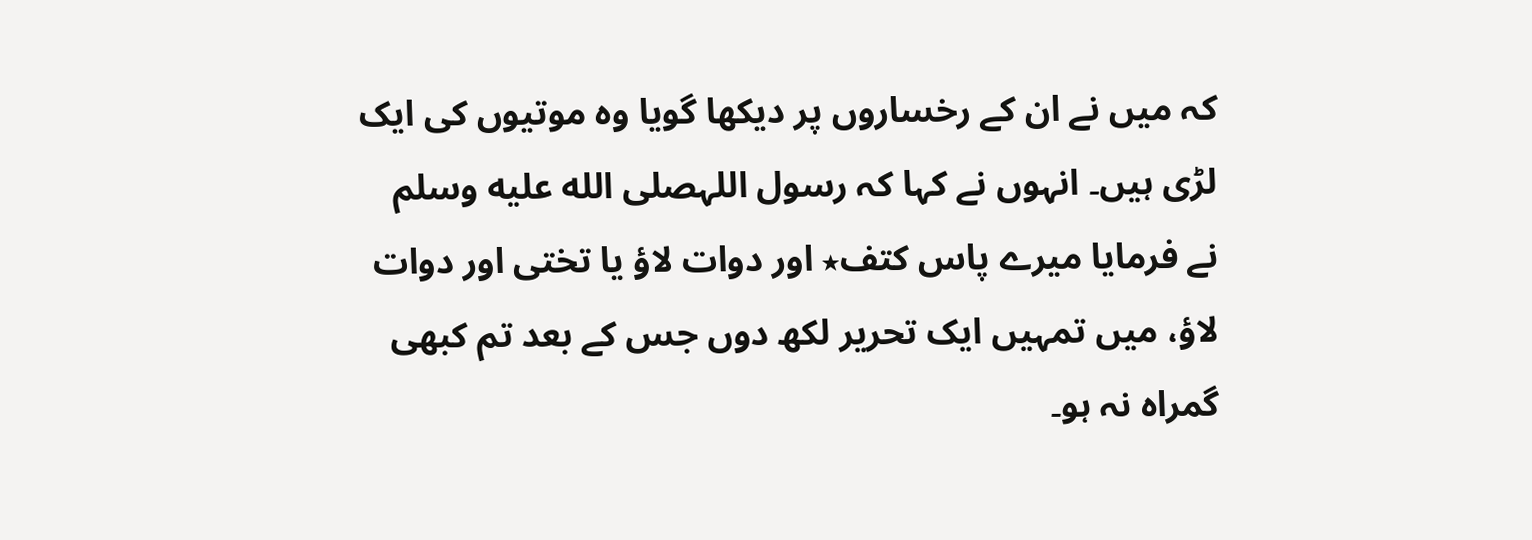کہ میں نے ان کے رخساروں پر دیکھا گویا وہ موتیوں کی ایک لڑی ہیں۔ انہوں نے کہا کہ رسول اللہصلى الله عليه وسلم نے فرمایا میرے پاس کتف٭ اور دوات لاؤ یا تختی اور دوات لاؤ، میں تمہیں ایک تحریر لکھ دوں جس کے بعد تم کبھی گمراہ نہ ہو۔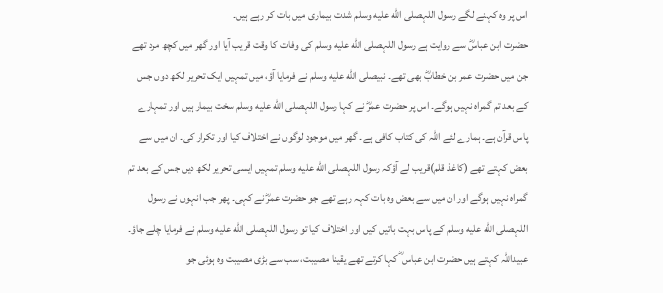اس پر وہ کہنے لگے رسول اللہصلى الله عليه وسلم شدت بیماری میں بات کر رہے ہیں۔
حضرت ابن عباسؓ سے روایت ہے رسول اللہصلى الله عليه وسلم کی وفات کا وقت قریب آیا اور گھر میں کچھ مرد تھے جن میں حضرت عمر بن خطابؓ بھی تھے۔ نبیصلى الله عليه وسلم نے فرمایا آؤ، میں تمہیں ایک تحریر لکھ دوں جس کے بعد تم گمراہ نہیں ہوگے۔ اس پر حضرت عمرؓ نے کہا رسول اللہصلى الله عليه وسلم سخت بیمار ہیں اور تمہارے پاس قرآن ہے۔ ہمارے لئے اللہ کی کتاب کافی ہے۔ گھر میں موجود لوگوں نے اختلاف کیا اور تکرار کی۔ ان میں سے بعض کہتے تھے (کاغذ قلم)قریب لے آؤکہ رسول اللہصلى الله عليه وسلم تمہیں ایسی تحریر لکھ دیں جس کے بعد تم گمراہ نہیں ہوگے اور ان میں سے بعض وہ بات کہہ رہے تھے جو حضرت عمرؓ نے کہی۔ پھر جب انہوں نے رسول اللہصلى الله عليه وسلم کے پاس بہت باتیں کیں اور اختلاف کیا تو رسول اللہصلى الله عليه وسلم نے فرمایا چلے جاؤ۔ عبیداللہ کہتے ہیں حضرت ابن عباس ؓ کہا کرتے تھے یقینا مصیبت، سب سے بڑی مصیبت وہ ہوئی جو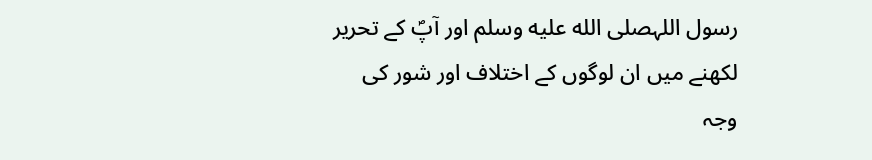رسول اللہصلى الله عليه وسلم اور آپؐ کے تحریر لکھنے میں ان لوگوں کے اختلاف اور شور کی وجہ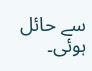سے حائل ہوئی۔